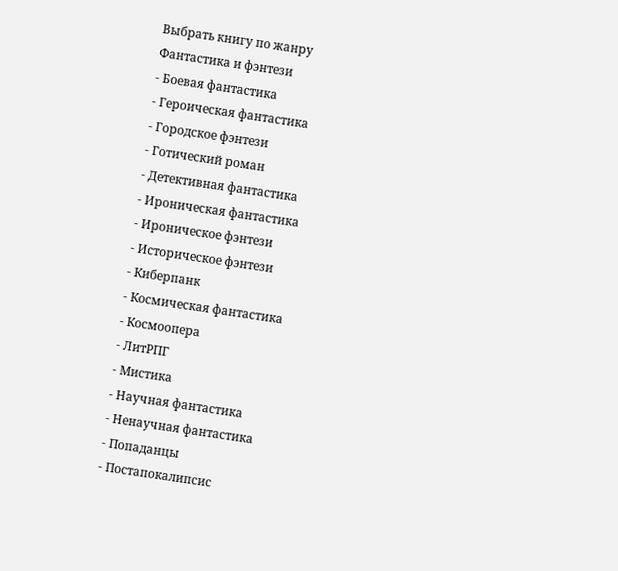Выбрать книгу по жанру
Фантастика и фэнтези
- Боевая фантастика
- Героическая фантастика
- Городское фэнтези
- Готический роман
- Детективная фантастика
- Ироническая фантастика
- Ироническое фэнтези
- Историческое фэнтези
- Киберпанк
- Космическая фантастика
- Космоопера
- ЛитРПГ
- Мистика
- Научная фантастика
- Ненаучная фантастика
- Попаданцы
- Постапокалипсис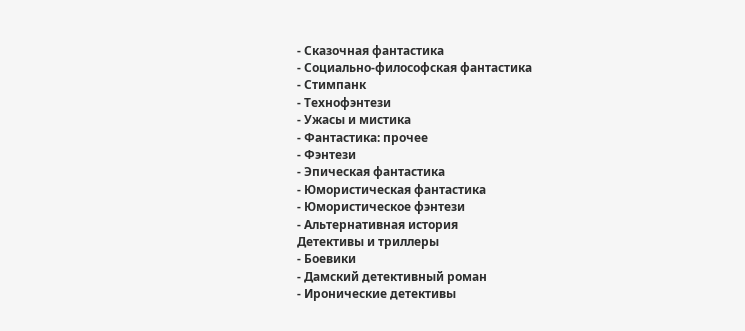- Сказочная фантастика
- Социально-философская фантастика
- Стимпанк
- Технофэнтези
- Ужасы и мистика
- Фантастика: прочее
- Фэнтези
- Эпическая фантастика
- Юмористическая фантастика
- Юмористическое фэнтези
- Альтернативная история
Детективы и триллеры
- Боевики
- Дамский детективный роман
- Иронические детективы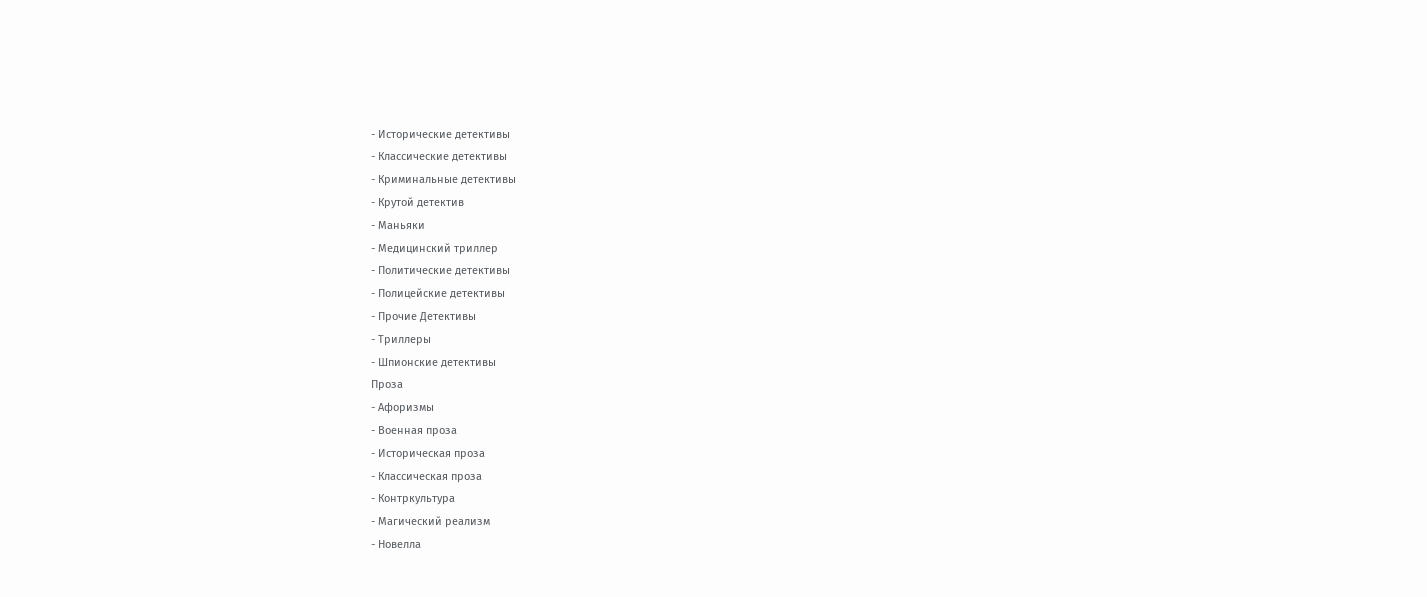- Исторические детективы
- Классические детективы
- Криминальные детективы
- Крутой детектив
- Маньяки
- Медицинский триллер
- Политические детективы
- Полицейские детективы
- Прочие Детективы
- Триллеры
- Шпионские детективы
Проза
- Афоризмы
- Военная проза
- Историческая проза
- Классическая проза
- Контркультура
- Магический реализм
- Новелла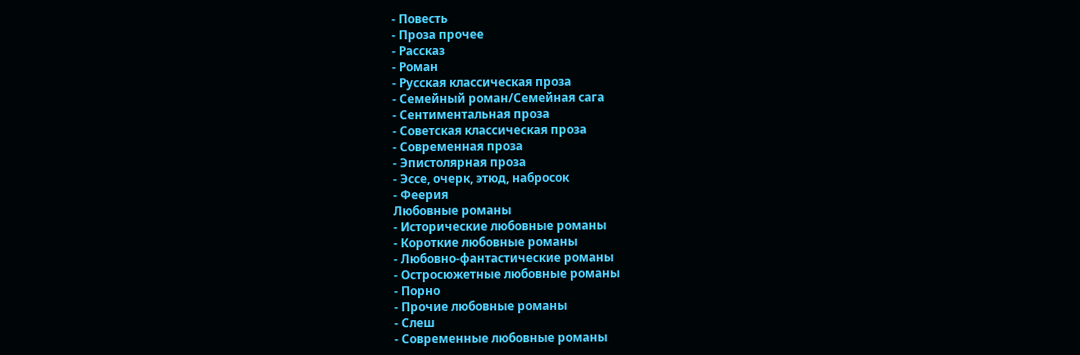- Повесть
- Проза прочее
- Рассказ
- Роман
- Русская классическая проза
- Семейный роман/Семейная сага
- Сентиментальная проза
- Советская классическая проза
- Современная проза
- Эпистолярная проза
- Эссе, очерк, этюд, набросок
- Феерия
Любовные романы
- Исторические любовные романы
- Короткие любовные романы
- Любовно-фантастические романы
- Остросюжетные любовные романы
- Порно
- Прочие любовные романы
- Слеш
- Современные любовные романы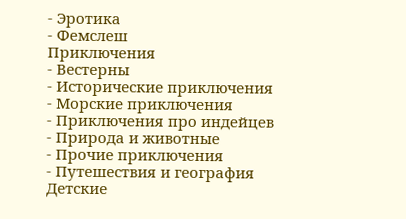- Эротика
- Фемслеш
Приключения
- Вестерны
- Исторические приключения
- Морские приключения
- Приключения про индейцев
- Природа и животные
- Прочие приключения
- Путешествия и география
Детские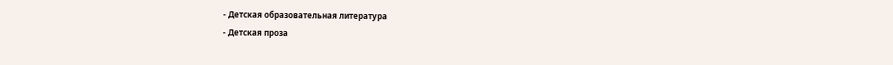- Детская образовательная литература
- Детская проза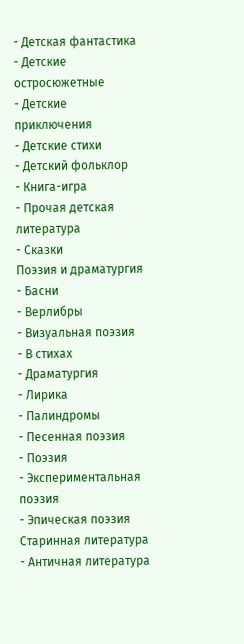- Детская фантастика
- Детские остросюжетные
- Детские приключения
- Детские стихи
- Детский фольклор
- Книга-игра
- Прочая детская литература
- Сказки
Поэзия и драматургия
- Басни
- Верлибры
- Визуальная поэзия
- В стихах
- Драматургия
- Лирика
- Палиндромы
- Песенная поэзия
- Поэзия
- Экспериментальная поэзия
- Эпическая поэзия
Старинная литература
- Античная литература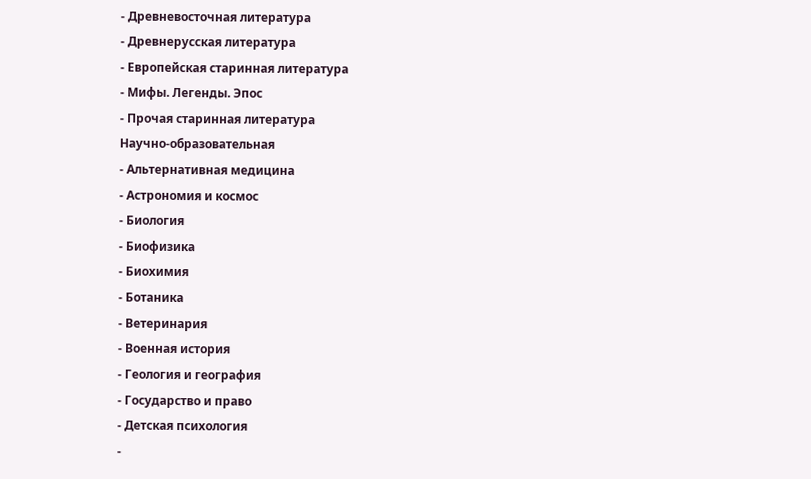- Древневосточная литература
- Древнерусская литература
- Европейская старинная литература
- Мифы. Легенды. Эпос
- Прочая старинная литература
Научно-образовательная
- Альтернативная медицина
- Астрономия и космос
- Биология
- Биофизика
- Биохимия
- Ботаника
- Ветеринария
- Военная история
- Геология и география
- Государство и право
- Детская психология
-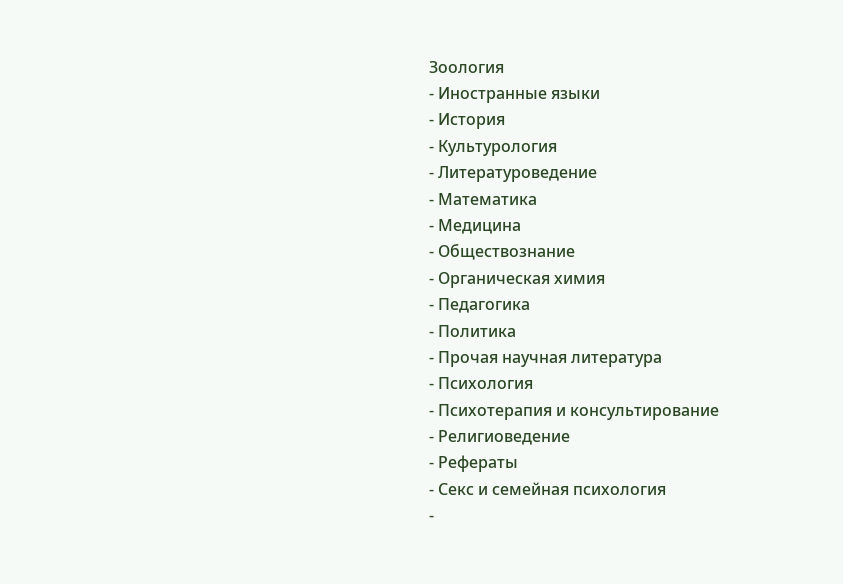Зоология
- Иностранные языки
- История
- Культурология
- Литературоведение
- Математика
- Медицина
- Обществознание
- Органическая химия
- Педагогика
- Политика
- Прочая научная литература
- Психология
- Психотерапия и консультирование
- Религиоведение
- Рефераты
- Секс и семейная психология
-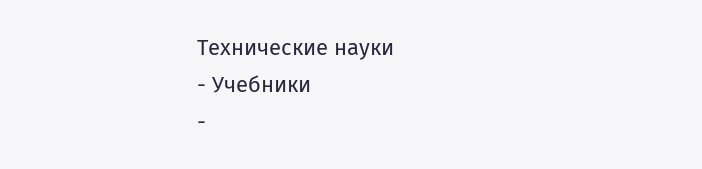Технические науки
- Учебники
-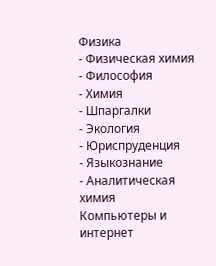Физика
- Физическая химия
- Философия
- Химия
- Шпаргалки
- Экология
- Юриспруденция
- Языкознание
- Аналитическая химия
Компьютеры и интернет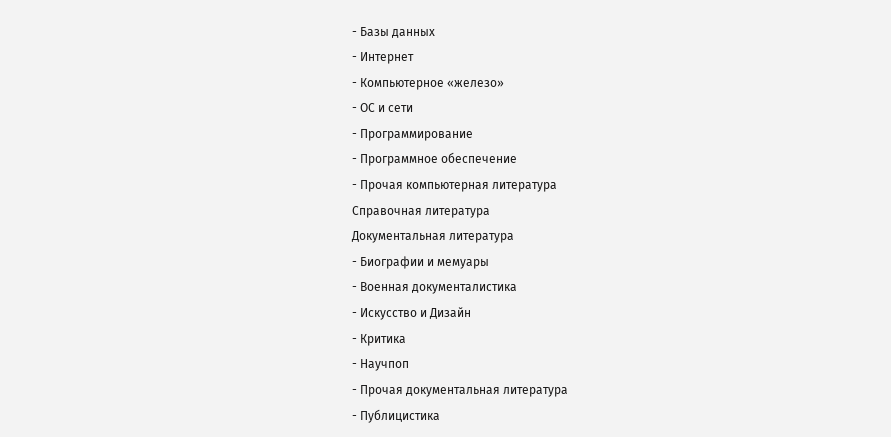- Базы данных
- Интернет
- Компьютерное «железо»
- ОС и сети
- Программирование
- Программное обеспечение
- Прочая компьютерная литература
Справочная литература
Документальная литература
- Биографии и мемуары
- Военная документалистика
- Искусство и Дизайн
- Критика
- Научпоп
- Прочая документальная литература
- Публицистика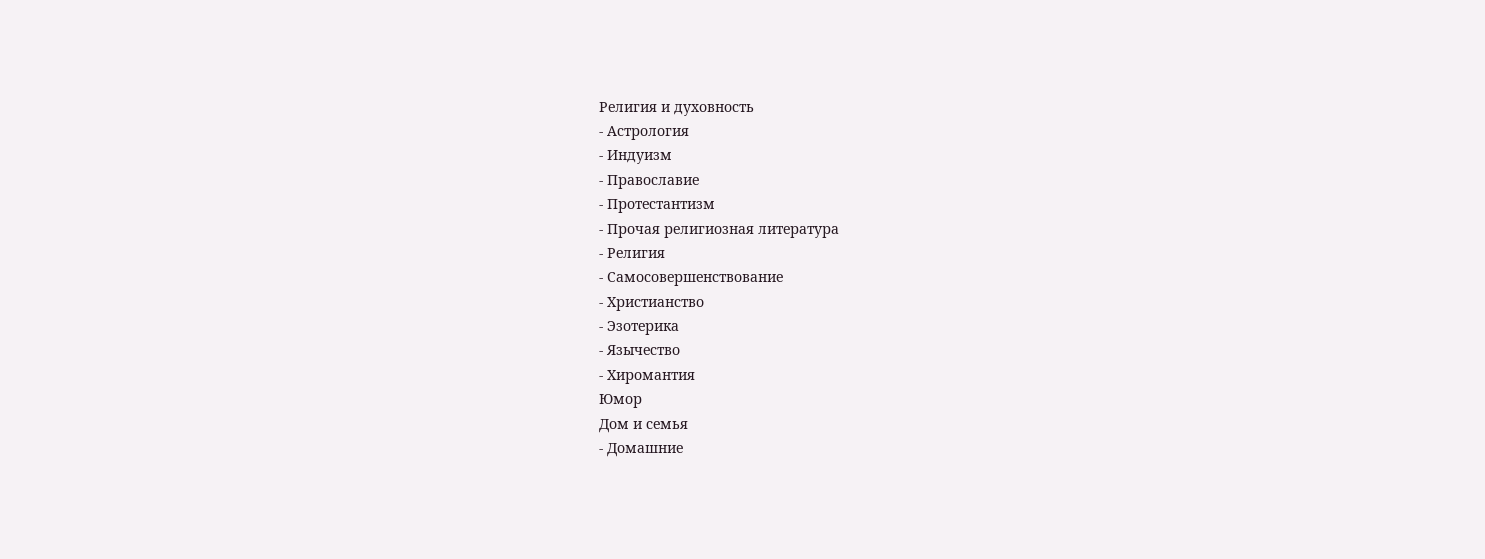Религия и духовность
- Астрология
- Индуизм
- Православие
- Протестантизм
- Прочая религиозная литература
- Религия
- Самосовершенствование
- Христианство
- Эзотерика
- Язычество
- Хиромантия
Юмор
Дом и семья
- Домашние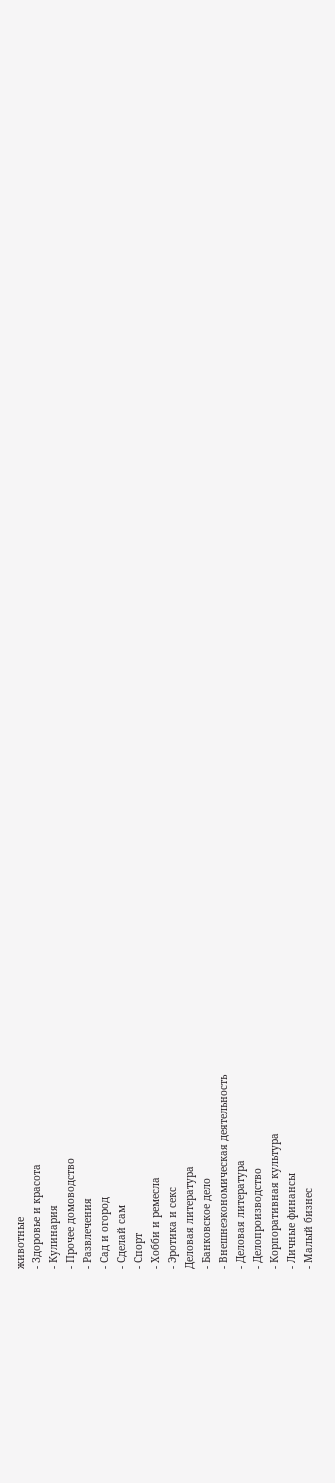животные
- Здоровье и красота
- Кулинария
- Прочее домоводство
- Развлечения
- Сад и огород
- Сделай сам
- Спорт
- Хобби и ремесла
- Эротика и секс
Деловая литература
- Банковское дело
- Внешнеэкономическая деятельность
- Деловая литература
- Делопроизводство
- Корпоративная культура
- Личные финансы
- Малый бизнес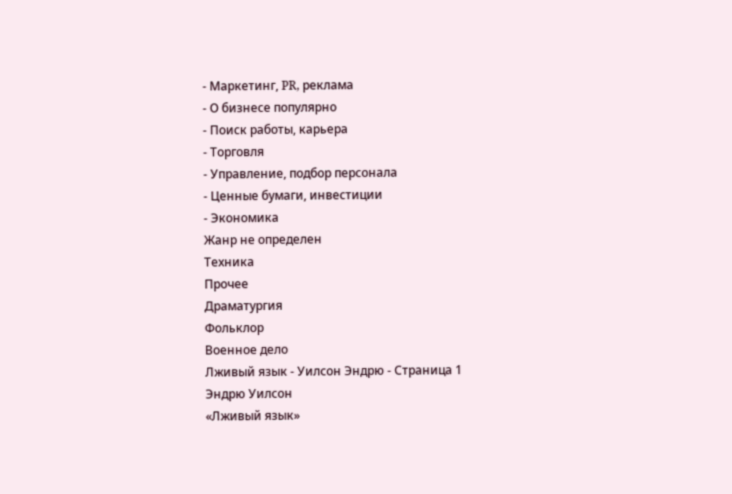- Маркетинг, PR, реклама
- О бизнесе популярно
- Поиск работы, карьера
- Торговля
- Управление, подбор персонала
- Ценные бумаги, инвестиции
- Экономика
Жанр не определен
Техника
Прочее
Драматургия
Фольклор
Военное дело
Лживый язык - Уилсон Эндрю - Страница 1
Эндрю Уилсон
«Лживый язык»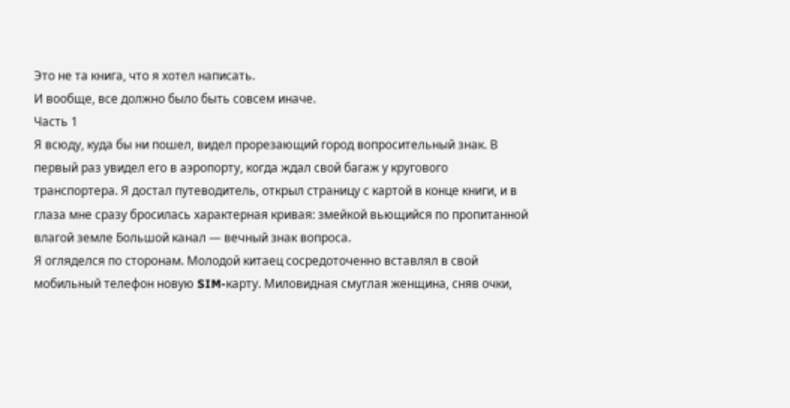Это не та книга, что я хотел написать.
И вообще, все должно было быть совсем иначе.
Часть 1
Я всюду, куда бы ни пошел, видел прорезающий город вопросительный знак. В первый раз увидел его в аэропорту, когда ждал свой багаж у кругового транспортера. Я достал путеводитель, открыл страницу с картой в конце книги, и в глаза мне сразу бросилась характерная кривая: змейкой вьющийся по пропитанной влагой земле Большой канал — вечный знак вопроса.
Я огляделся по сторонам. Молодой китаец сосредоточенно вставлял в свой мобильный телефон новую SIM-карту. Миловидная смуглая женщина, сняв очки,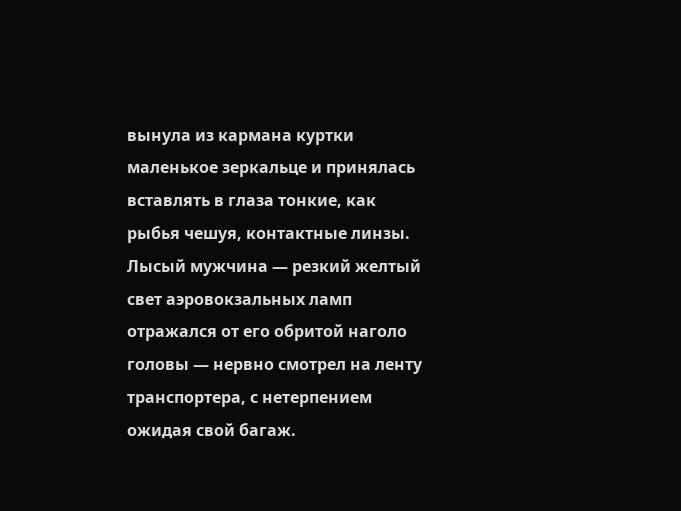вынула из кармана куртки маленькое зеркальце и принялась вставлять в глаза тонкие, как рыбья чешуя, контактные линзы. Лысый мужчина — резкий желтый свет аэровокзальных ламп отражался от его обритой наголо головы — нервно смотрел на ленту транспортера, с нетерпением ожидая свой багаж.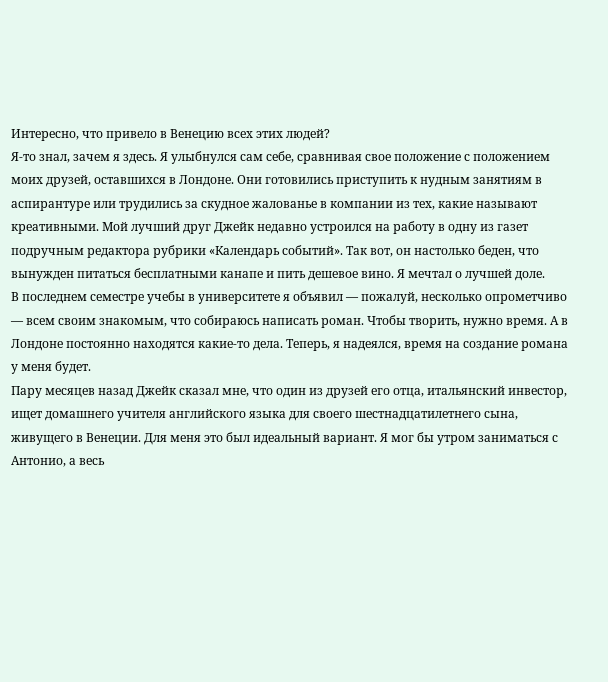Интересно, что привело в Венецию всех этих людей?
Я-то знал, зачем я здесь. Я улыбнулся сам себе, сравнивая свое положение с положением моих друзей, оставшихся в Лондоне. Они готовились приступить к нудным занятиям в аспирантуре или трудились за скудное жалованье в компании из тех, какие называют креативными. Мой лучший друг Джейк недавно устроился на работу в одну из газет подручным редактора рубрики «Календарь событий». Так вот, он настолько беден, что вынужден питаться бесплатными канапе и пить дешевое вино. Я мечтал о лучшей доле.
В последнем семестре учебы в университете я объявил — пожалуй, несколько опрометчиво — всем своим знакомым, что собираюсь написать роман. Чтобы творить, нужно время. А в Лондоне постоянно находятся какие-то дела. Теперь, я надеялся, время на создание романа у меня будет.
Пару месяцев назад Джейк сказал мне, что один из друзей его отца, итальянский инвестор, ищет домашнего учителя английского языка для своего шестнадцатилетнего сына, живущего в Венеции. Для меня это был идеальный вариант. Я мог бы утром заниматься с Антонио, а весь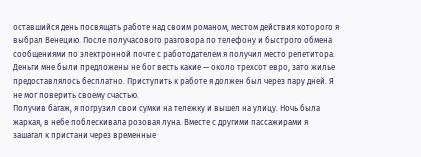оставшийся день посвящать работе над своим романом, местом действия которого я выбрал Венецию. После получасового разговора по телефону и быстрого обмена сообщениями по электронной почте с работодателем я получил место репетитора. Деньги мне были предложены не бог весть какие — около трехсот евро, зато жилье предоставлялось бесплатно. Приступить к работе я должен был через пару дней. Я не мог поверить своему счастью.
Получив багаж, я погрузил свои сумки на тележку и вышел на улицу. Ночь была жаркая, в небе поблескивала розовая луна. Вместе с другими пассажирами я зашагал к пристани через временные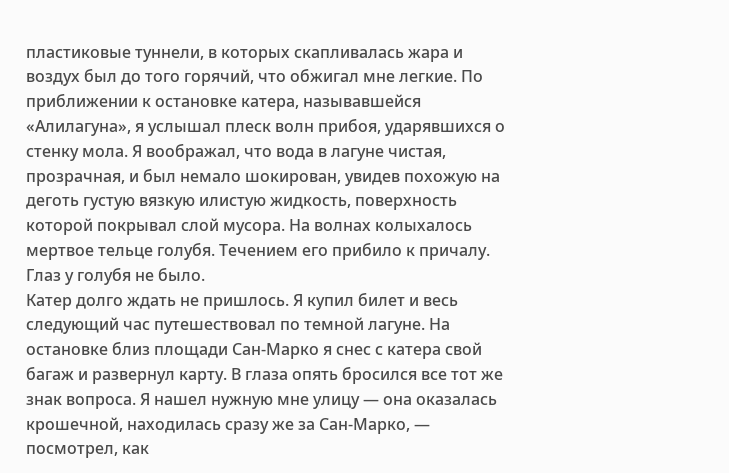пластиковые туннели, в которых скапливалась жара и воздух был до того горячий, что обжигал мне легкие. По приближении к остановке катера, называвшейся «Алилагуна», я услышал плеск волн прибоя, ударявшихся о стенку мола. Я воображал, что вода в лагуне чистая, прозрачная, и был немало шокирован, увидев похожую на деготь густую вязкую илистую жидкость, поверхность которой покрывал слой мусора. На волнах колыхалось мертвое тельце голубя. Течением его прибило к причалу. Глаз у голубя не было.
Катер долго ждать не пришлось. Я купил билет и весь следующий час путешествовал по темной лагуне. На остановке близ площади Сан-Марко я снес с катера свой багаж и развернул карту. В глаза опять бросился все тот же знак вопроса. Я нашел нужную мне улицу — она оказалась крошечной, находилась сразу же за Сан-Марко, — посмотрел, как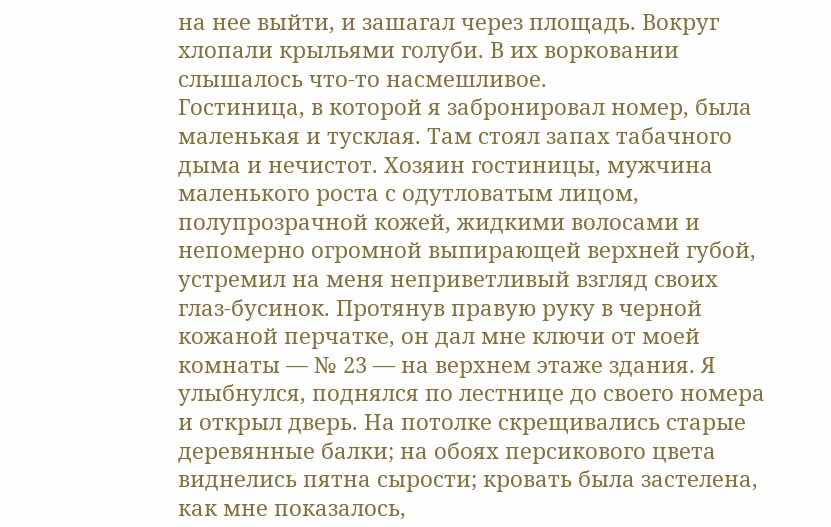на нее выйти, и зашагал через площадь. Вокруг хлопали крыльями голуби. В их ворковании слышалось что-то насмешливое.
Гостиница, в которой я забронировал номер, была маленькая и тусклая. Там стоял запах табачного дыма и нечистот. Хозяин гостиницы, мужчина маленького роста с одутловатым лицом, полупрозрачной кожей, жидкими волосами и непомерно огромной выпирающей верхней губой, устремил на меня неприветливый взгляд своих глаз-бусинок. Протянув правую руку в черной кожаной перчатке, он дал мне ключи от моей комнаты — № 23 — на верхнем этаже здания. Я улыбнулся, поднялся по лестнице до своего номера и открыл дверь. На потолке скрещивались старые деревянные балки; на обоях персикового цвета виднелись пятна сырости; кровать была застелена, как мне показалось,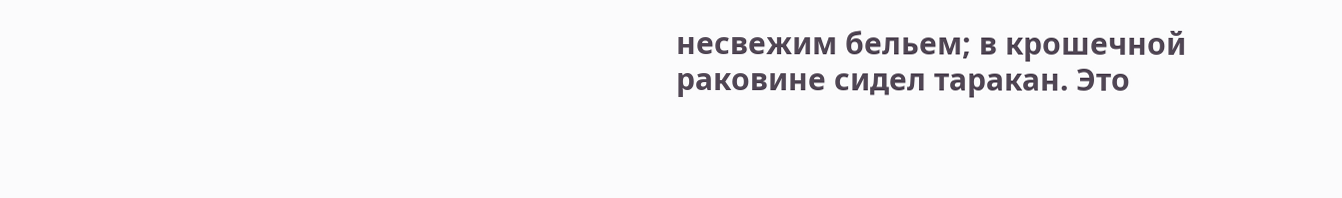несвежим бельем; в крошечной раковине сидел таракан. Это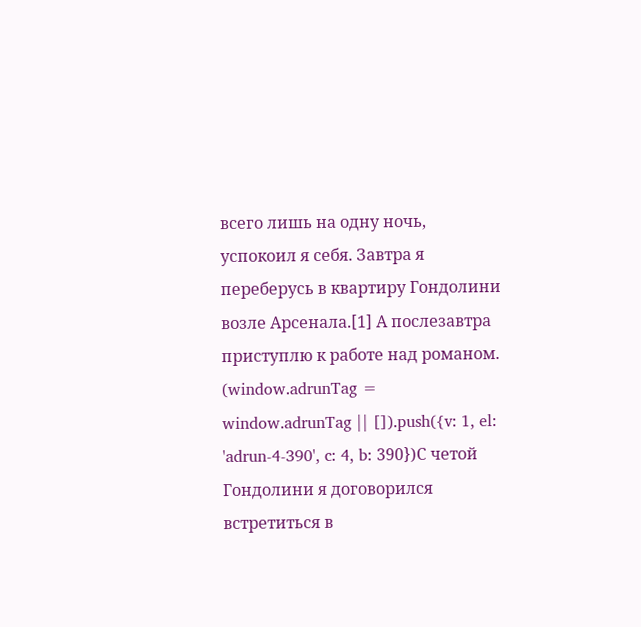всего лишь на одну ночь, успокоил я себя. Завтра я переберусь в квартиру Гондолини возле Арсенала.[1] А послезавтра приступлю к работе над романом.
(window.adrunTag = window.adrunTag || []).push({v: 1, el: 'adrun-4-390', c: 4, b: 390})С четой Гондолини я договорился встретиться в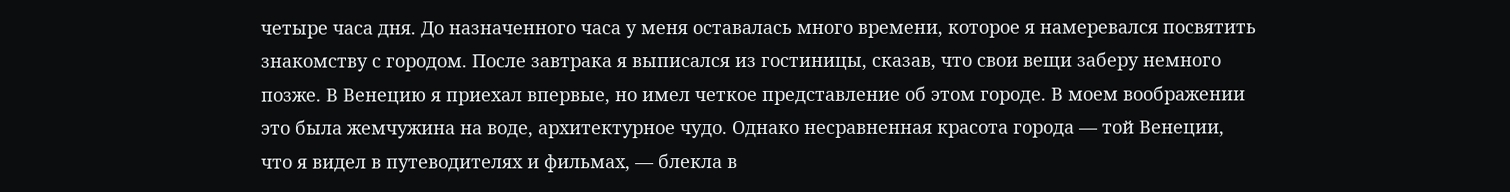четыре часа дня. До назначенного часа у меня оставалась много времени, которое я намеревался посвятить знакомству с городом. После завтрака я выписался из гостиницы, сказав, что свои вещи заберу немного позже. В Венецию я приехал впервые, но имел четкое представление об этом городе. В моем воображении это была жемчужина на воде, архитектурное чудо. Однако несравненная красота города — той Венеции, что я видел в путеводителях и фильмах, — блекла в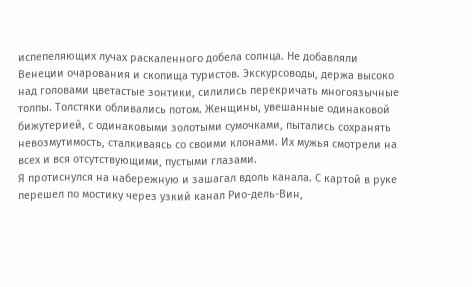испепеляющих лучах раскаленного добела солнца. Не добавляли Венеции очарования и скопища туристов. Экскурсоводы, держа высоко над головами цветастые зонтики, силились перекричать многоязычные толпы. Толстяки обливались потом. Женщины, увешанные одинаковой бижутерией, с одинаковыми золотыми сумочками, пытались сохранять невозмутимость, сталкиваясь со своими клонами. Их мужья смотрели на всех и вся отсутствующими, пустыми глазами.
Я протиснулся на набережную и зашагал вдоль канала. С картой в руке перешел по мостику через узкий канал Рио-дель-Вин,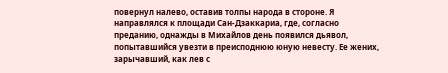повернул налево, оставив толпы народа в стороне. Я направлялся к площади Сан-Дзаккариа, где, согласно преданию, однажды в Михайлов день появился дьявол, попытавшийся увезти в преисподнюю юную невесту. Ее жених, зарычавший, как лев с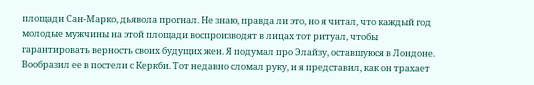площади Сан-Марко, дьявола прогнал. Не знаю, правда ли это, но я читал, что каждый год молодые мужчины на этой площади воспроизводят в лицах тот ритуал, чтобы гарантировать верность своих будущих жен. Я подумал про Элайзу, оставшуюся в Лондоне. Вообразил ее в постели с Керкби. Тот недавно сломал руку, и я представил, как он трахает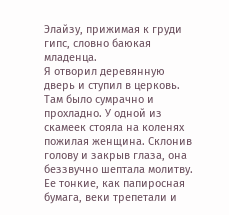Элайзу, прижимая к груди гипс, словно баюкая младенца.
Я отворил деревянную дверь и ступил в церковь. Там было сумрачно и прохладно. У одной из скамеек стояла на коленях пожилая женщина. Склонив голову и закрыв глаза, она беззвучно шептала молитву. Ее тонкие, как папиросная бумага, веки трепетали и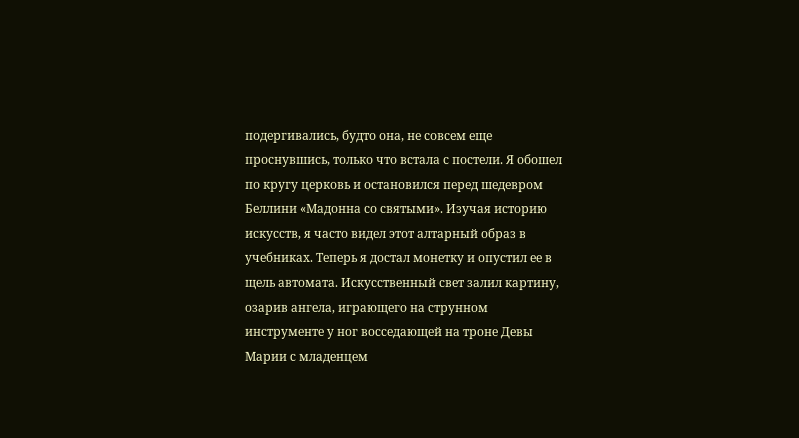подергивались, будто она, не совсем еще проснувшись, только что встала с постели. Я обошел по кругу церковь и остановился перед шедевром Беллини «Мадонна со святыми». Изучая историю искусств, я часто видел этот алтарный образ в учебниках. Теперь я достал монетку и опустил ее в щель автомата. Искусственный свет залил картину, озарив ангела, играющего на струнном инструменте у ног восседающей на троне Девы Марии с младенцем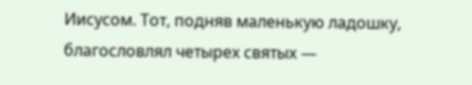Иисусом. Тот, подняв маленькую ладошку, благословлял четырех святых —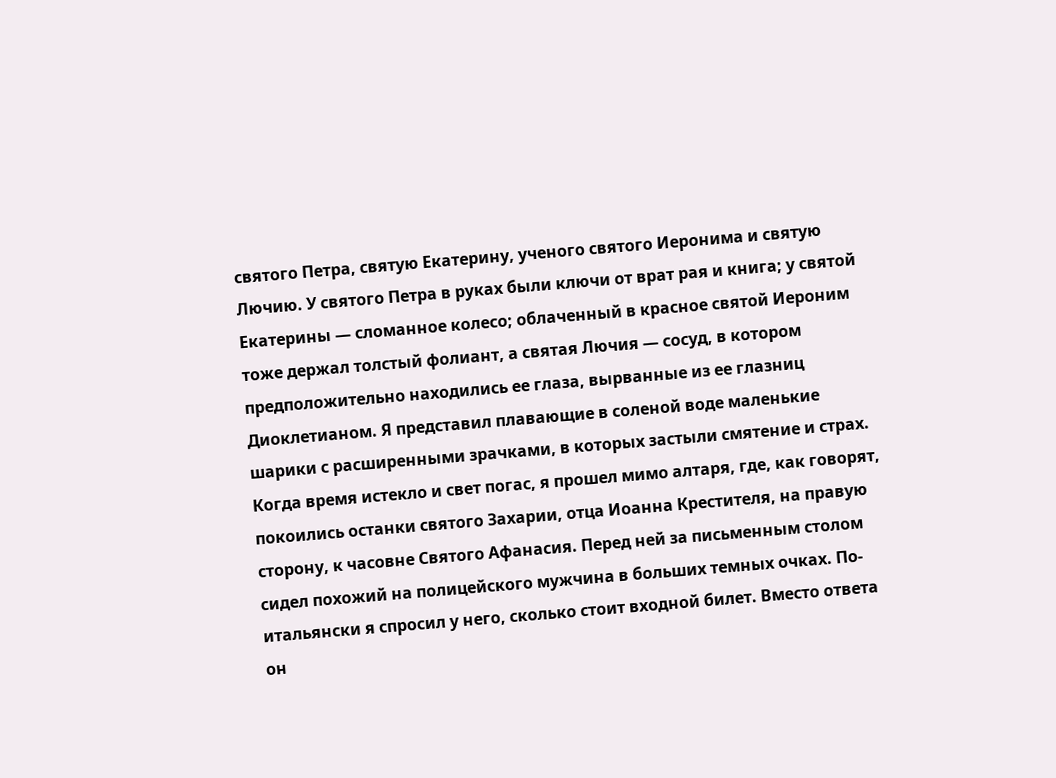святого Петра, святую Екатерину, ученого святого Иеронима и святую Лючию. У святого Петра в руках были ключи от врат рая и книга; у святой Екатерины — сломанное колесо; облаченный в красное святой Иероним тоже держал толстый фолиант, а святая Лючия — сосуд, в котором предположительно находились ее глаза, вырванные из ее глазниц Диоклетианом. Я представил плавающие в соленой воде маленькие шарики с расширенными зрачками, в которых застыли смятение и страх.
Когда время истекло и свет погас, я прошел мимо алтаря, где, как говорят, покоились останки святого Захарии, отца Иоанна Крестителя, на правую сторону, к часовне Святого Афанасия. Перед ней за письменным столом сидел похожий на полицейского мужчина в больших темных очках. По-итальянски я спросил у него, сколько стоит входной билет. Вместо ответа он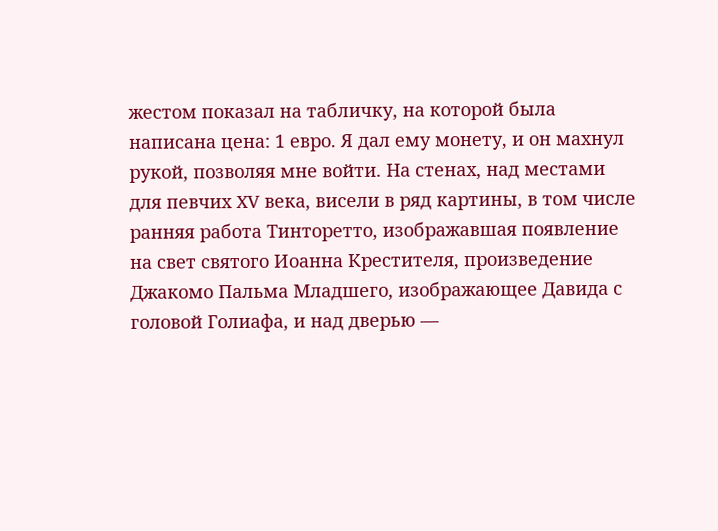жестом показал на табличку, на которой была написана цена: 1 евро. Я дал ему монету, и он махнул рукой, позволяя мне войти. На стенах, над местами для певчих XV века, висели в ряд картины, в том числе ранняя работа Тинторетто, изображавшая появление на свет святого Иоанна Крестителя, произведение Джакомо Пальма Младшего, изображающее Давида с головой Голиафа, и над дверью —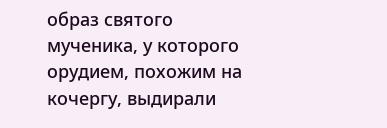образ святого мученика, у которого орудием, похожим на кочергу, выдирали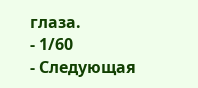глаза.
- 1/60
- Следующая